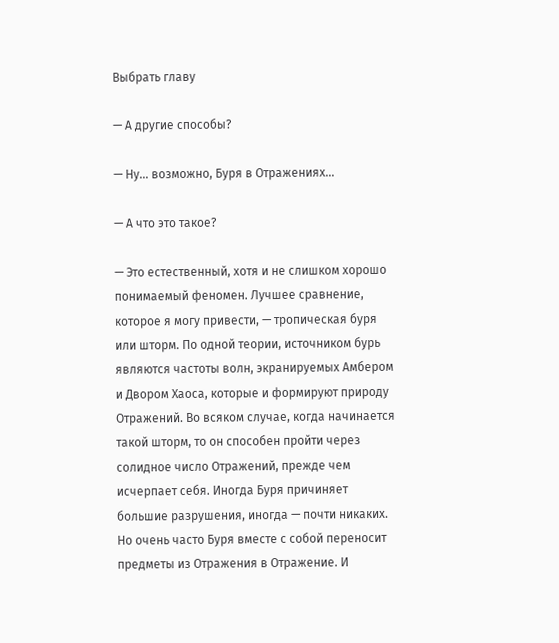Выбрать главу

— А другие способы?

— Ну… возможно, Буря в Отражениях…

— А что это такое?

— Это естественный, хотя и не слишком хорошо понимаемый феномен. Лучшее сравнение, которое я могу привести, — тропическая буря или шторм. По одной теории, источником бурь являются частоты волн, экранируемых Амбером и Двором Хаоса, которые и формируют природу Отражений. Во всяком случае, когда начинается такой шторм, то он способен пройти через солидное число Отражений, прежде чем исчерпает себя. Иногда Буря причиняет большие разрушения, иногда — почти никаких. Но очень часто Буря вместе с собой переносит предметы из Отражения в Отражение. И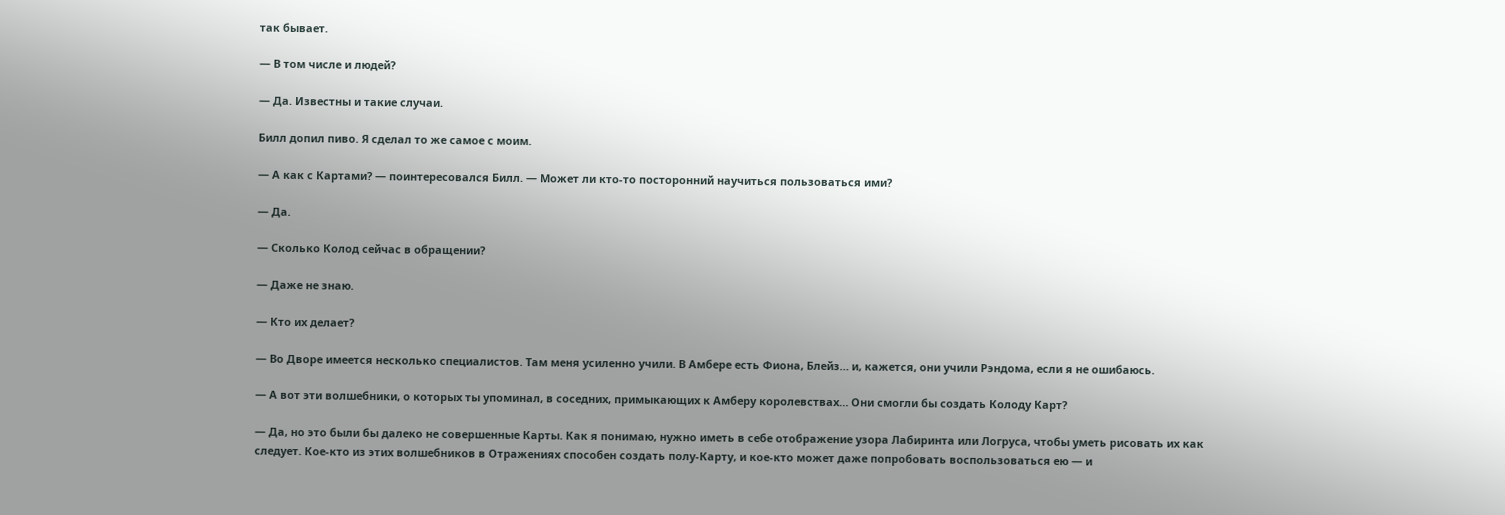так бывает.

— В том числе и людей?

— Да. Известны и такие случаи.

Билл допил пиво. Я сделал то же самое с моим.

— А как с Картами? — поинтересовался Билл. — Может ли кто-то посторонний научиться пользоваться ими?

— Да.

— Сколько Колод сейчас в обращении?

— Даже не знаю.

— Кто их делает?

— Во Дворе имеется несколько специалистов. Там меня усиленно учили. В Амбере есть Фиона, Блейз… и, кажется, они учили Рэндома, если я не ошибаюсь.

— А вот эти волшебники, о которых ты упоминал, в соседних, примыкающих к Амберу королевствах… Они смогли бы создать Колоду Карт?

— Да, но это были бы далеко не совершенные Карты. Как я понимаю, нужно иметь в себе отображение узора Лабиринта или Логруса, чтобы уметь рисовать их как следует. Кое-кто из этих волшебников в Отражениях способен создать полу-Карту, и кое-кто может даже попробовать воспользоваться ею — и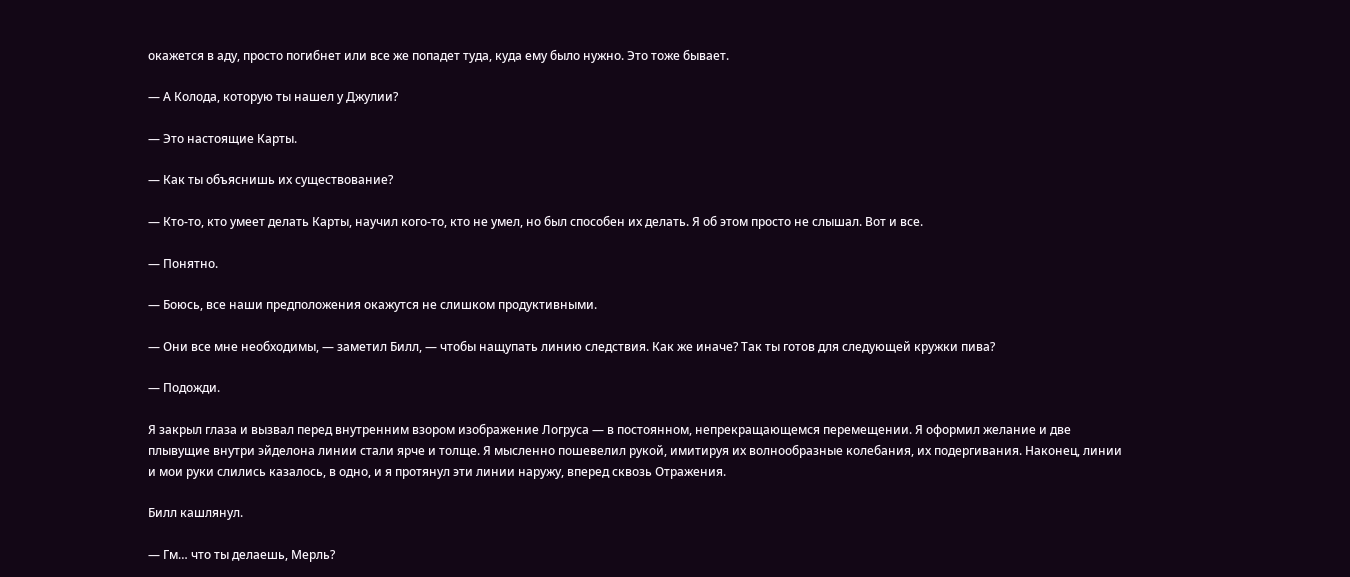окажется в аду, просто погибнет или все же попадет туда, куда ему было нужно. Это тоже бывает.

— А Колода, которую ты нашел у Джулии?

— Это настоящие Карты.

— Как ты объяснишь их существование?

— Кто-то, кто умеет делать Карты, научил кого-то, кто не умел, но был способен их делать. Я об этом просто не слышал. Вот и все.

— Понятно.

— Боюсь, все наши предположения окажутся не слишком продуктивными.

— Они все мне необходимы, — заметил Билл, — чтобы нащупать линию следствия. Как же иначе? Так ты готов для следующей кружки пива?

— Подожди.

Я закрыл глаза и вызвал перед внутренним взором изображение Логруса — в постоянном, непрекращающемся перемещении. Я оформил желание и две плывущие внутри эйделона линии стали ярче и толще. Я мысленно пошевелил рукой, имитируя их волнообразные колебания, их подергивания. Наконец, линии и мои руки слились казалось, в одно, и я протянул эти линии наружу, вперед сквозь Отражения.

Билл кашлянул.

— Гм… что ты делаешь, Мерль?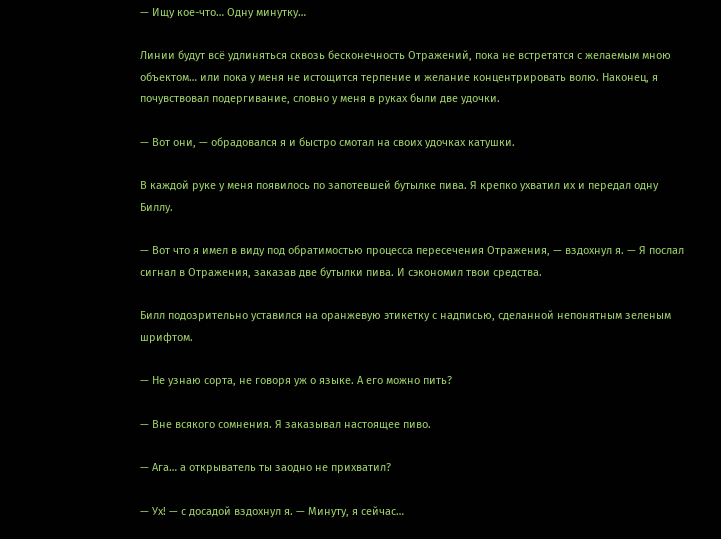— Ищу кое-что… Одну минутку…

Линии будут всё удлиняться сквозь бесконечность Отражений, пока не встретятся с желаемым мною объектом… или пока у меня не истощится терпение и желание концентрировать волю. Наконец, я почувствовал подергивание, словно у меня в руках были две удочки.

— Вот они, — обрадовался я и быстро смотал на своих удочках катушки.

В каждой руке у меня появилось по запотевшей бутылке пива. Я крепко ухватил их и передал одну Биллу.

— Вот что я имел в виду под обратимостью процесса пересечения Отражения, — вздохнул я. — Я послал сигнал в Отражения, заказав две бутылки пива. И сэкономил твои средства.

Билл подозрительно уставился на оранжевую этикетку с надписью, сделанной непонятным зеленым шрифтом.

— Не узнаю сорта, не говоря уж о языке. А его можно пить?

— Вне всякого сомнения. Я заказывал настоящее пиво.

— Ага… а открыватель ты заодно не прихватил?

— Ух! — с досадой вздохнул я. — Минуту, я сейчас…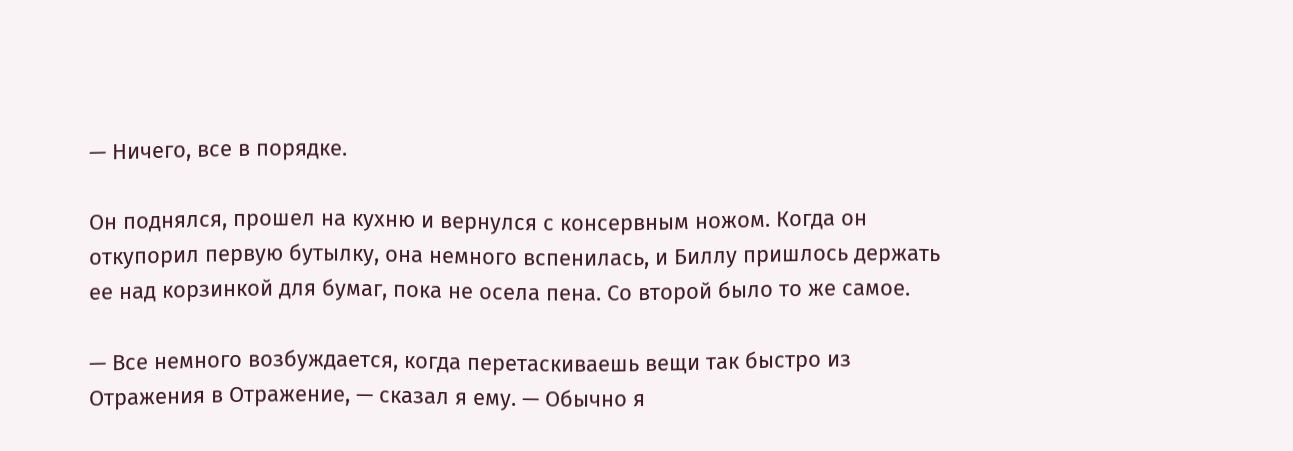— Ничего, все в порядке.

Он поднялся, прошел на кухню и вернулся с консервным ножом. Когда он откупорил первую бутылку, она немного вспенилась, и Биллу пришлось держать ее над корзинкой для бумаг, пока не осела пена. Со второй было то же самое.

— Все немного возбуждается, когда перетаскиваешь вещи так быстро из Отражения в Отражение, — сказал я ему. — Обычно я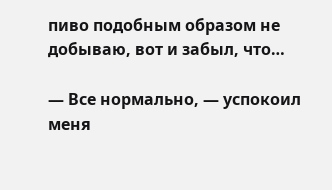пиво подобным образом не добываю, вот и забыл, что…

— Все нормально, — успокоил меня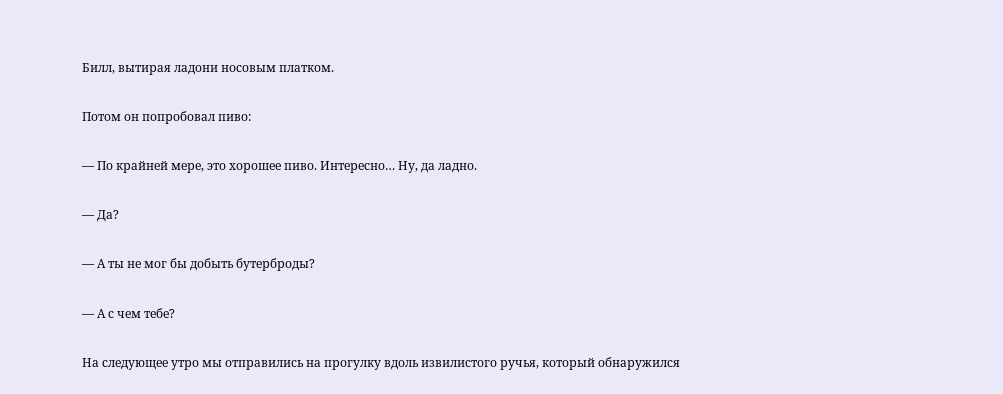Билл, вытирая ладони носовым платком.

Потом он попробовал пиво:

— По крайней мере, это хорошее пиво. Интересно… Ну, да ладно.

— Да?

— А ты не мог бы добыть бутерброды?

— А с чем тебе?

На следующее утро мы отправились на прогулку вдоль извилистого ручья, который обнаружился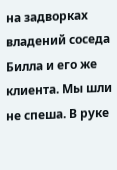на задворках владений соседа Билла и его же клиента. Мы шли не спеша. В руке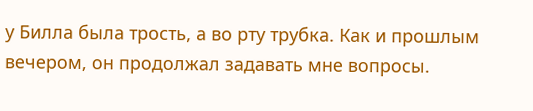у Билла была трость, а во рту трубка. Как и прошлым вечером, он продолжал задавать мне вопросы.